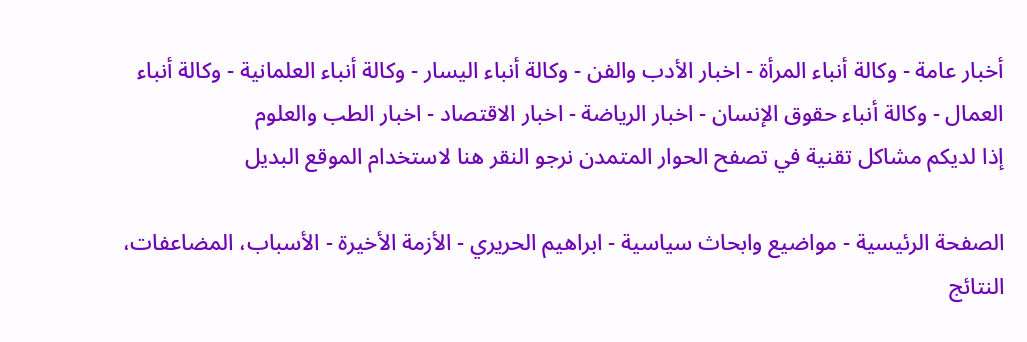أخبار عامة - وكالة أنباء المرأة - اخبار الأدب والفن - وكالة أنباء اليسار - وكالة أنباء العلمانية - وكالة أنباء العمال - وكالة أنباء حقوق الإنسان - اخبار الرياضة - اخبار الاقتصاد - اخبار الطب والعلوم
إذا لديكم مشاكل تقنية في تصفح الحوار المتمدن نرجو النقر هنا لاستخدام الموقع البديل

الصفحة الرئيسية - مواضيع وابحاث سياسية - ابراهيم الحريري - الأزمة الأخيرة - الأسباب، المضاعفات، النتائج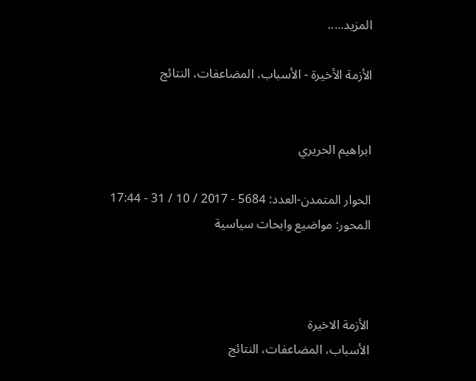المزيد.....

الأزمة الأخيرة - الأسباب، المضاعفات، النتائج


ابراهيم الحريري

الحوار المتمدن-العدد: 5684 - 2017 / 10 / 31 - 17:44
المحور: مواضيع وابحاث سياسية



الأزمة الاخيرة
الأسباب، المضاعفات، النتائج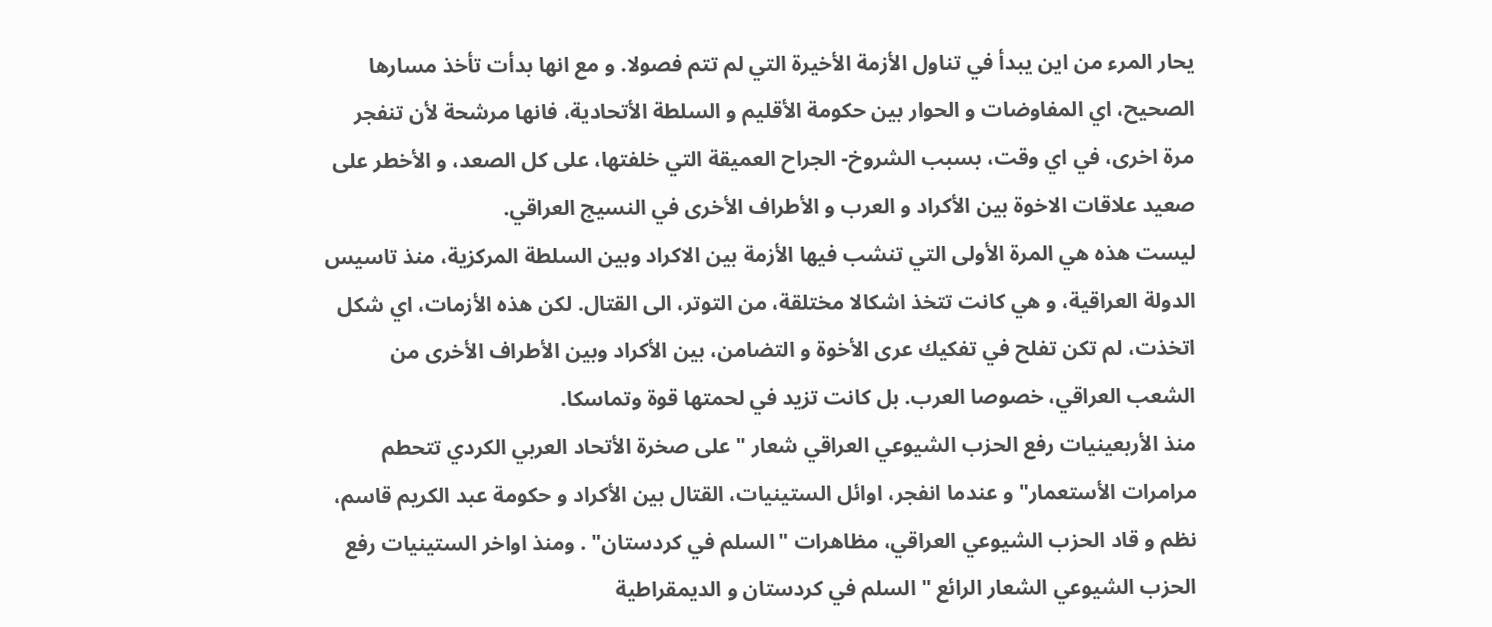يحار المرء من اين يبدأ في تناول الأزمة الأخيرة التي لم تتم فصولا. و مع انها بدأت تأخذ مسارها الصحيح، اي المفاوضات و الحوار بين حكومة الأقليم و السلطة الأتحادية، فانها مرشحة لأن تنفجر مرة اخرى، في اي وقت، بسبب الشروخ- الجراح العميقة التي خلفتها، على كل الصعد، و الأخطر على صعيد علاقات الاخوة بين الأكراد و العرب و الأطراف الأخرى في النسيج العراقي.
ليست هذه هي المرة الأولى التي تنشب فيها الأزمة بين الاكراد وبين السلطة المركزية، منذ تاسيس الدولة العراقية، و هي كانت تتخذ اشكالا مختلقة، من التوتر، الى القتال. لكن هذه الأزمات، اي شكل اتخذت، لم تكن تفلح في تفكيك عرى الأخوة و التضامن، بين الأكراد وبين الأطراف الأخرى من الشعب العراقي، خصوصا العرب. بل كانت تزيد في لحمتها قوة وتماسكا.
منذ الأربعينيات رفع الحزب الشيوعي العراقي شعار " على صخرة الأتحاد العربي الكردي تتحطم مرامرات الأستعمار" و عندما انفجر، اوائل الستينيات، القتال بين الأكراد و حكومة عبد الكريم قاسم، نظم و قاد الحزب الشيوعي العراقي، مظاهرات "السلم في كردستان" . ومنذ اواخر الستينيات رفع الحزب الشيوعي الشعار الرائع " السلم في كردستان و الديمقراطية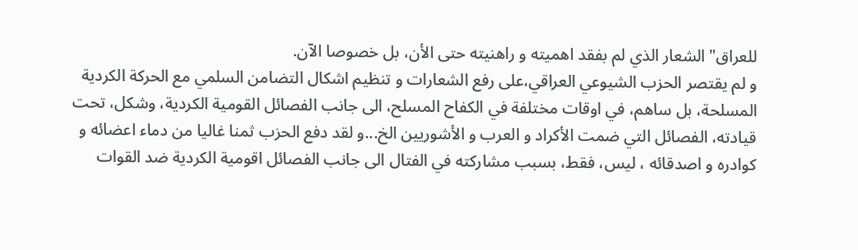للعراق" الشعار الذي لم بفقد اهميته و راهنيته حتى الأن، بل خصوصا الآن.
و لم يقتصر الحزب الشيوعي العراقي،على رفع الشعارات و تنظيم اشكال التضامن السلمي مع الحركة الكردية المسلحة، بل ساهم، في اوقات مختلفة في الكفاح المسلح، الى جانب الفصائل القومية الكردية، وشكل، تحت قيادته، الفصائل التي ضمت الأكراد و العرب و الأشوريين الخ...و لقد دفع الحزب ثمنا غاليا من دماء اعضائه و كوادره و اصدقائه ، ليس، فقط، بسبب مشاركته في الفتال الى جانب الفصائل اقومية الكردية ضد القوات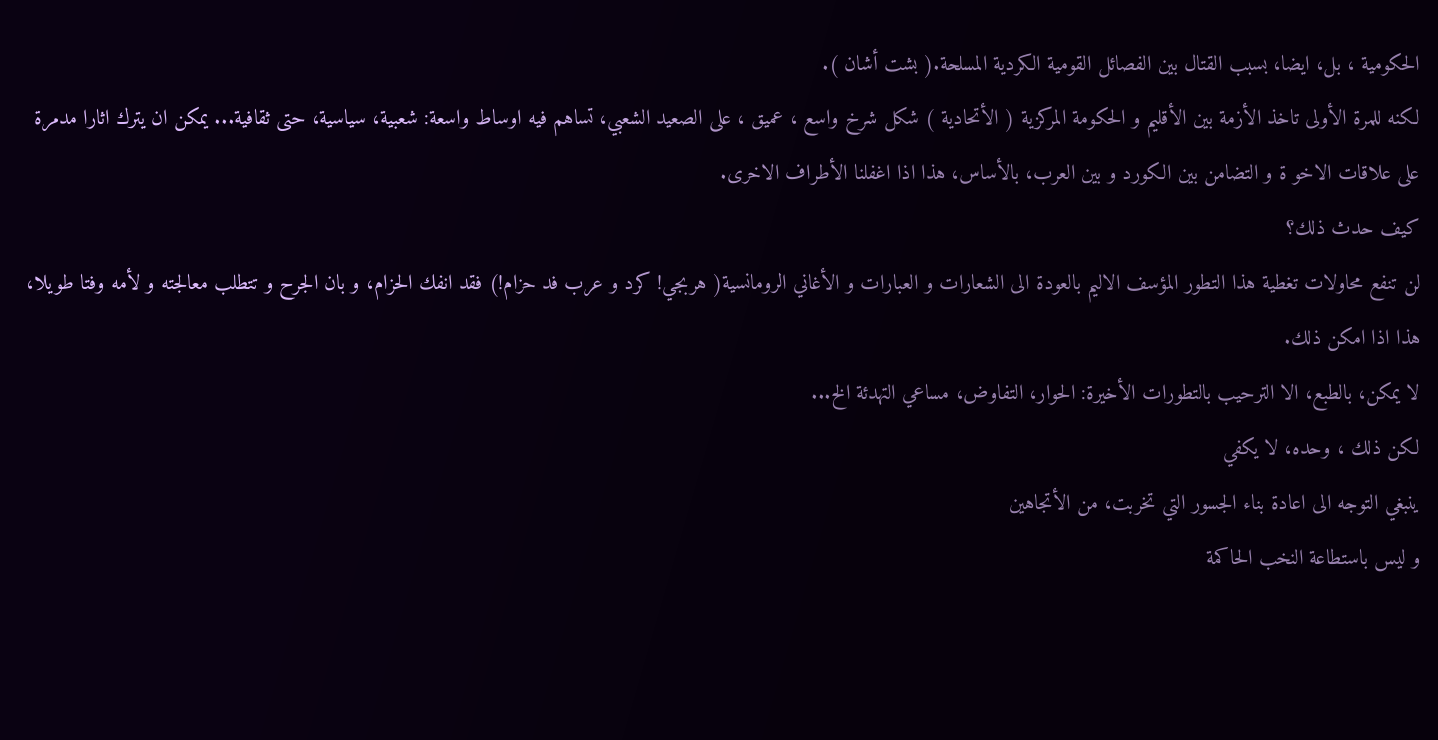الحكومية ، بل، ايضا، بسبب القتال بين الفصائل القومية الكردية المسلحة.( بشت أشان ).
لكنه للمرة الأولى تاخذ الأزمة بين الأقليم و الحكومة المركزية ( الأتحادية ) شكل شرخ واسع ، عميق ، على الصعيد الشعبي، تساهم فيه اوساط واسعة: شعبية، سياسية، حتى ثقافية... يمكن ان يترك اثارا مدمرة على علاقات الاخو ة و التضامن بين الكورد و بين العرب، بالأساس، هذا اذا اغفلنا الأطراف الاخرى.
كيف حدث ذلك؟
لن تنفع محاولات تغطية هذا التطور المؤسف الاليم بالعودة الى الشعارات و العبارات و الأغاني الرومانسية( هربجي! كرد و عرب فد حزام!) فقد انفك الحزام، و بان الجرح و تتطلب معالجته و لأمه وفتا طويلا، هذا اذا امكن ذلك.
لا يمكن، بالطبع، الا الترحيب بالتطورات الأخيرة: الحوار، التفاوض، مساعي التهدئة الخ...
لكن ذلك ، وحده، لا يكفي
ينبغي التوجه الى اعادة بناء الجسور التي تخربت، من الأتجاهين
و ليس باستطاعة النخب الحاكمة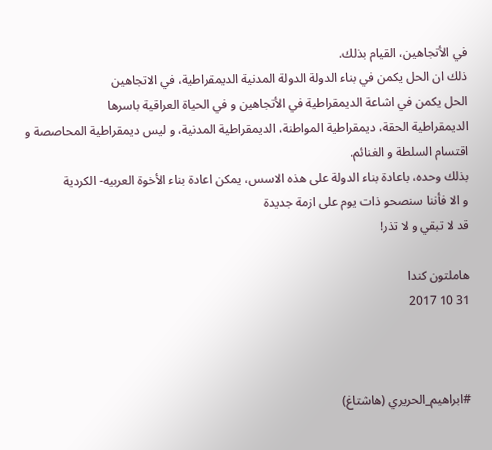في الأتجاهين، القيام بذلك.
ذلك ان الحل يكمن في بناء الدولة الدولة المدنية الديمقراطية، في الاتجاهين
الحل يكمن في اشاعة الديمقراطية في الأتجاهين و في الحياة العراقية باسرها
الديمقراطية الحقة، ديمقراطية المواطنة، الديمقراطية المدنية، و ليس ديمقراطية المحاصصة و اقتسام السلطة و الغنائم.
بذلك وحده، باعادة بناء الدولة على هذه الاسس، يمكن اعادة بناء الأخوة العربيه- الكردية
و الا فأننا سنصحو ذات يوم على ازمة جديدة
قد لا تبقي و لا تذر!

هاملتون كندا
31 10 2017



#ابراهيم_الحريري (هاشتاغ)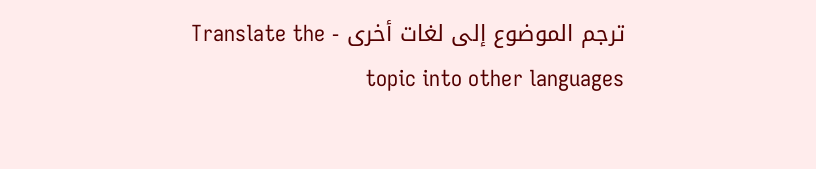ترجم الموضوع إلى لغات أخرى - Translate the topic into other languages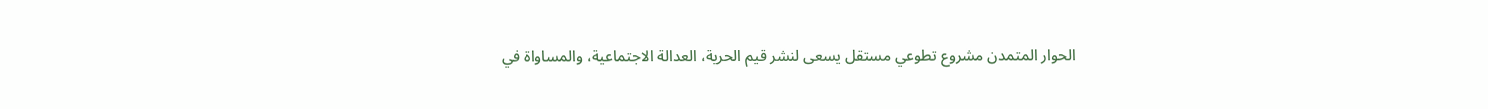الحوار المتمدن مشروع تطوعي مستقل يسعى لنشر قيم الحرية، العدالة الاجتماعية، والمساواة في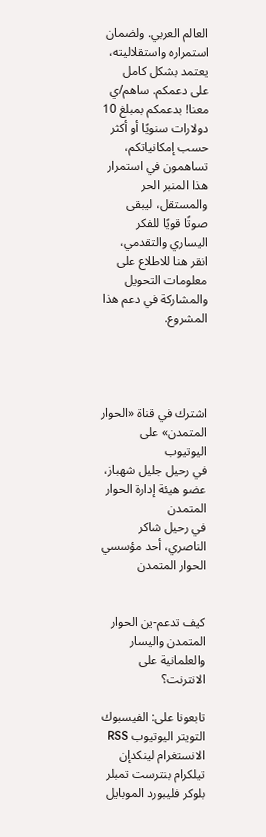العالم العربي. ولضمان استمراره واستقلاليته، يعتمد بشكل كامل على دعمكم. ساهم/ي معنا! بدعمكم بمبلغ 10 دولارات سنويًا أو أكثر حسب إمكانياتكم، تساهمون في استمرار هذا المنبر الحر والمستقل، ليبقى صوتًا قويًا للفكر اليساري والتقدمي، انقر هنا للاطلاع على معلومات التحويل والمشاركة في دعم هذا المشروع.




اشترك في قناة «الحوار المتمدن» على اليوتيوب
في رحيل جليل شهباز، عضو هيئة إدارة الحوار المتمدن
في رحيل شاكر الناصري، أحد مؤسسي الحوار المتمدن


كيف تدعم-ين الحوار المتمدن واليسار والعلمانية على الانترنت؟

تابعونا على: الفيسبوك التويتر اليوتيوب RSS الانستغرام لينكدإن تيلكرام بنترست تمبلر بلوكر فليبورد الموبايل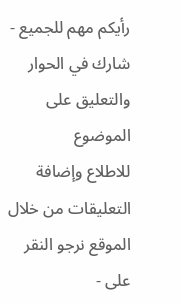رأيكم مهم للجميع - شارك في الحوار والتعليق على الموضوع
للاطلاع وإضافة التعليقات من خلال الموقع نرجو النقر على -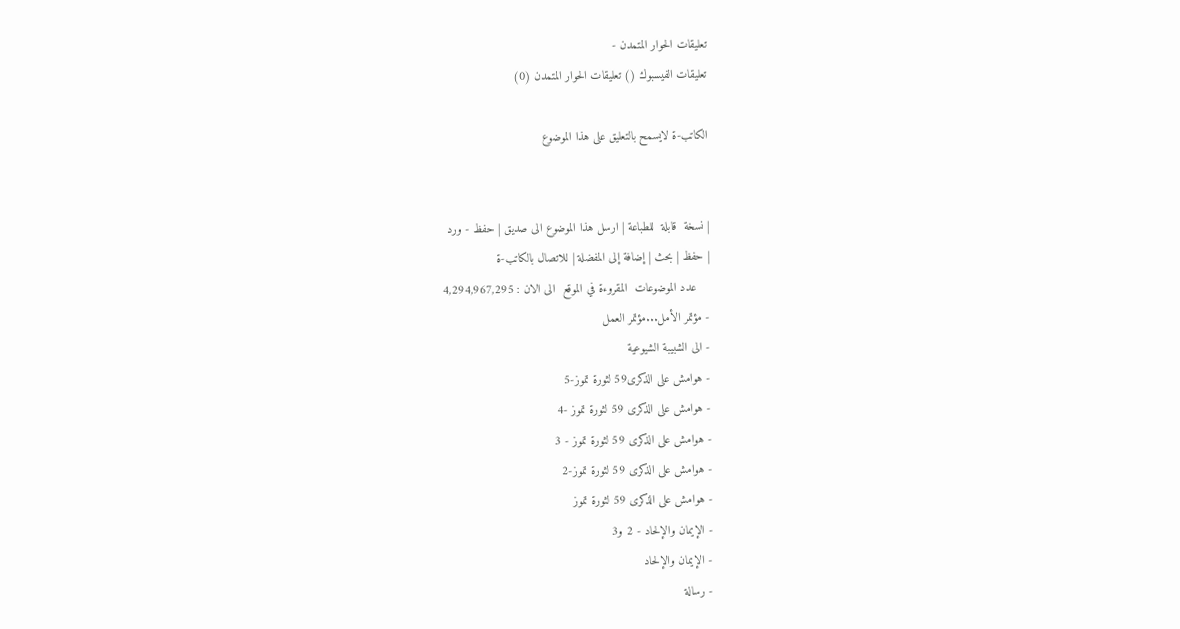تعليقات الحوار المتمدن -
تعليقات الفيسبوك () تعليقات الحوار المتمدن (0)

الكاتب-ة لايسمح بالتعليق على هذا الموضوع


| نسخة  قابلة  للطباعة | ارسل هذا الموضوع الى صديق | حفظ - ورد
| حفظ | بحث | إضافة إلى المفضلة | للاتصال بالكاتب-ة
    عدد الموضوعات  المقروءة في الموقع  الى الان : 4,294,967,295
- مؤتمر الأمل...مؤتمر العمل
- الى الشبيبة الشيوعية
- هوامش على الذكرى59 لثورة تموز-5
- هوامش على الذكرى 59 لثورة تموز -4
- هوامش على الذكرى 59 لثورة تموز - 3
- هوامش على الذكرى 59 لثورة تموز-2
- هوامش على الذكرى 59 لثورة تموز
- الإيمان والإلحاد - 2 و3
- الإيمان والإلحاد
- رسالة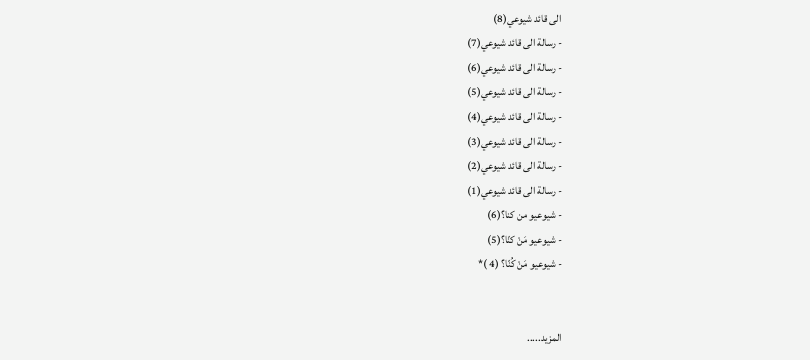الى قائد شيوعي(8)
- رسالة الى قائد شيوعي(7)
- رسالة الى قائد شيوعي(6)
- رسالة الى قائد شيوعي(5)
- رسالة الى قائد شيوعي(4)
- رسالة الى قائد شيوعي(3)
- رسالة الى قائد شيوعي(2)
- رسالة الى قائد شيوعي(1)
- شيوعيو من كنا؟(6)
- شيوعيو مَنْ كنّا؟(5)
- شيوعيو مَنْ كُنّا؟ (4 )*


المزيد.....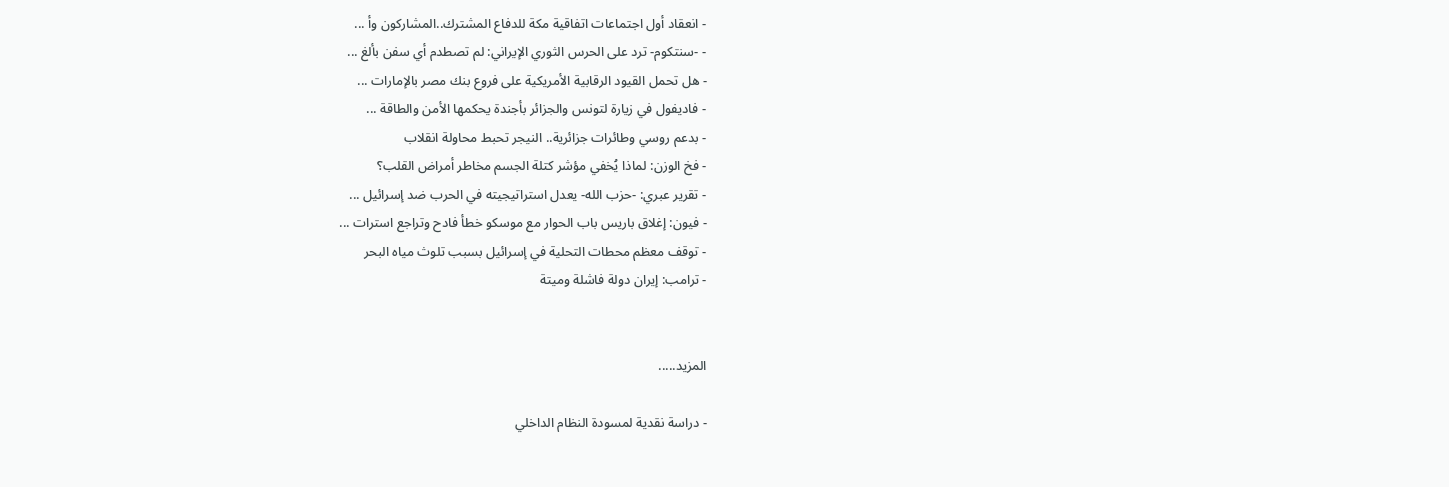- انعقاد أول اجتماعات اتفاقية مكة للدفاع المشترك..المشاركون وأ ...
- -سنتكوم- ترد على الحرس الثوري الإيراني: لم تصطدم أي سفن بألغ ...
- هل تحمل القيود الرقابية الأمريكية على فروع بنك مصر بالإمارات ...
- فاديفول في زيارة لتونس والجزائر بأجندة يحكمها الأمن والطاقة ...
- بدعم روسي وطائرات جزائرية.. النيجر تحبط محاولة انقلاب
- فخ الوزن: لماذا يُخفي مؤشر كتلة الجسم مخاطر أمراض القلب؟
- تقرير عبري: -حزب الله- يعدل استراتيجيته في الحرب ضد إسرائيل ...
- فيون: إغلاق باريس باب الحوار مع موسكو خطأ فادح وتراجع استرات ...
- توقف معظم محطات التحلية في إسرائيل بسبب تلوث مياه البحر
- ترامب: إيران دولة فاشلة وميتة


المزيد.....

- دراسة نقدية لمسودة النظام الداخلي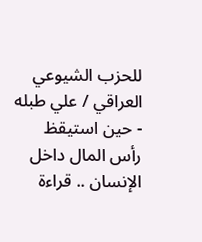للحزب الشيوعي العراقي / علي طبله
- حين استيقظ رأس المال داخل الإنسان .. قراءة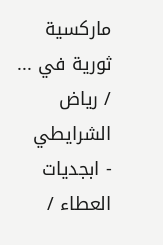ماركسية ثورية في ... / رياض الشرايطي
- ابجديات العطاء /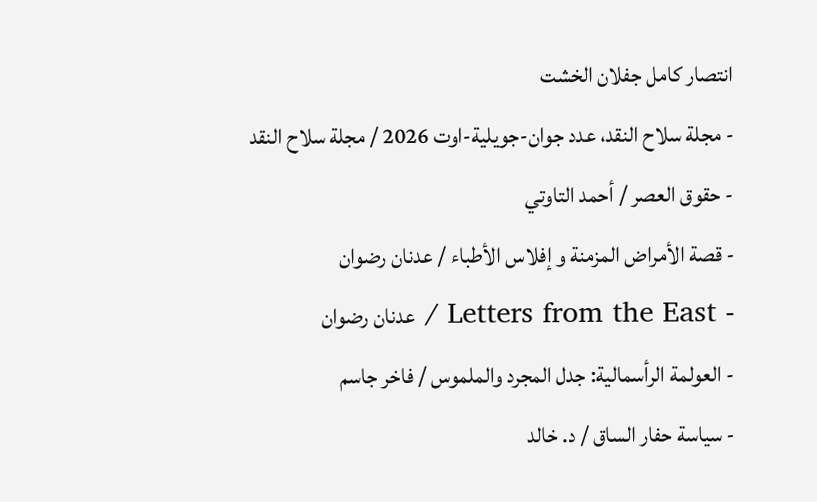انتصار كامل جفلان الخشت
- مجلة سلاح النقد، عدد جوان-جويلية-اوت 2026 / مجلة سلاح النقد
- حقوق العصر / أحمد التاوتي
- قصة الأمراض المزمنة و إفلاس الأطباء / عدنان رضوان
- Letters from the East / عدنان رضوان
- العولمة الرأسمالية: جدل المجرد والملموس / فاخر جاسم
- سياسة حفار الساق / د. خالد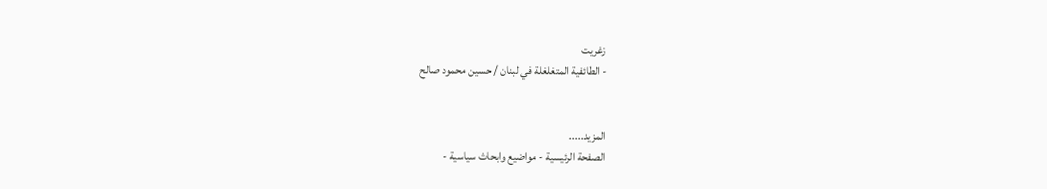زغريت
- الطائفية المتغلغلة في لبنان / حسين محمود صالح


المزيد.....
الصفحة الرئيسية - مواضيع وابحاث سياسية -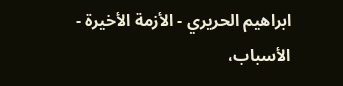ابراهيم الحريري - الأزمة الأخيرة - الأسباب،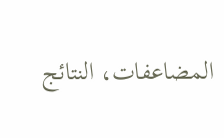المضاعفات، النتائج